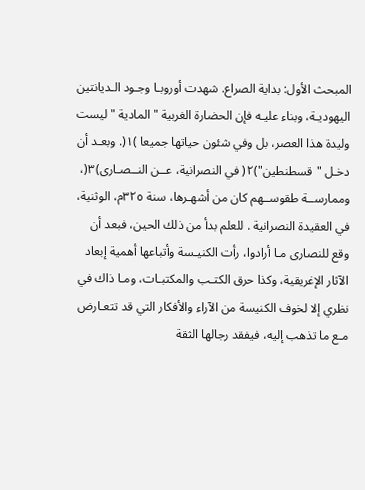المبحث الأول: بداية الصراع. شهدت أوروبـا وجـود الـديانتين اليهوديـة، وبناء عليـه فإن الحضارة الغربية " المادية " ليست وليدة هذا العصر، بل وفي شئون حياتها جميعا )١(. وبعـد أن دخـل "قسطنطين")٢( في النصرانية، عــن النــصـارى)٣(، وممارســة طقوســهم كان من أشهـرها، سنة ٣٢٥م، الوثنية، في العقيدة النصرانية . للعلم بدأ من ذلك الحين، فبعد أن وقع للنصارى مـا أرادوا، رأت الكنيـسة وأتباعها أهمية إبعاد الآثار الإغريقية، وكذا حرق الكتـب والمكتبـات، ومـا ذاك في نظري إلا لخوف الكنيسة من الآراء والأفكار التي قد تتعـارض مـع ما تذهب إليه، فيفقد رجالها الثقة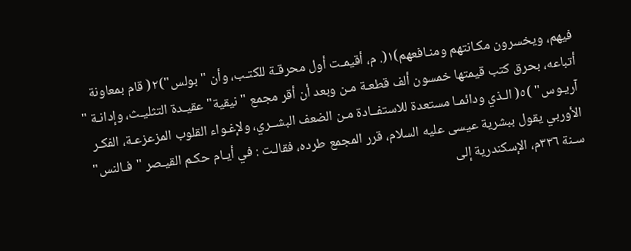فيهم، ويخسرون مكـانتهم ومنـافعهم)١(. م، أقيمـت أول محرقـة للكتـب، وأن "بولس")٢( قام بمعاونة أتباعه، بحرق كتب قيمتها خمسون ألف قطعـة مـن وبعد أن أقر مجمع "نيقية" عقيـدة التثليـث، وإدانـة " آريـوس" )٥( الـذي ودائمـا مستعدة للاستفــادة مـن الضعف البشــري، ولإغـواء القلوب المزعزعـة، الفكـر الأوربي يقول ببشرية عيسى عليه السلام، قرر المجمع طرده، فقالـت : في أيـام حكـم القيـصر "فـالنس" سـنة ٣٣٦م، الإسكندرية إلى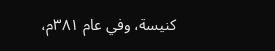كنيسة، وفي عام ٣٨١م،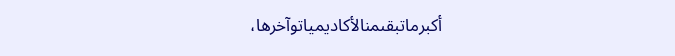أكبرماتبقىمنالأكاديمياتوآخرها،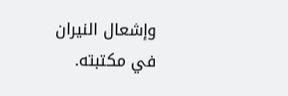وإشعال النيران في مكتبته.